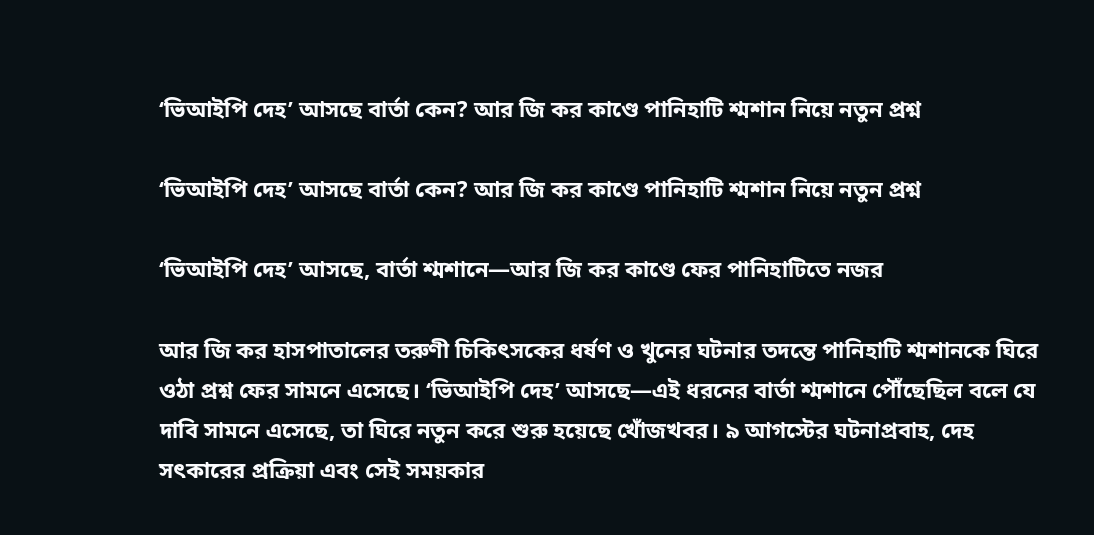‘ভিআইপি দেহ’ আসছে বার্তা কেন? আর জি কর কাণ্ডে পানিহাটি শ্মশান নিয়ে নতুন প্রশ্ন

‘ভিআইপি দেহ’ আসছে বার্তা কেন? আর জি কর কাণ্ডে পানিহাটি শ্মশান নিয়ে নতুন প্রশ্ন

‘ভিআইপি দেহ’ আসছে, বার্তা শ্মশানে—আর জি কর কাণ্ডে ফের পানিহাটিতে নজর

আর জি কর হাসপাতালের তরুণী চিকিৎসকের ধর্ষণ ও খুনের ঘটনার তদন্তে পানিহাটি শ্মশানকে ঘিরে ওঠা প্রশ্ন ফের সামনে এসেছে। ‘ভিআইপি দেহ’ আসছে—এই ধরনের বার্তা শ্মশানে পৌঁছেছিল বলে যে দাবি সামনে এসেছে, তা ঘিরে নতুন করে শুরু হয়েছে খোঁজখবর। ৯ আগস্টের ঘটনাপ্রবাহ, দেহ সৎকারের প্রক্রিয়া এবং সেই সময়কার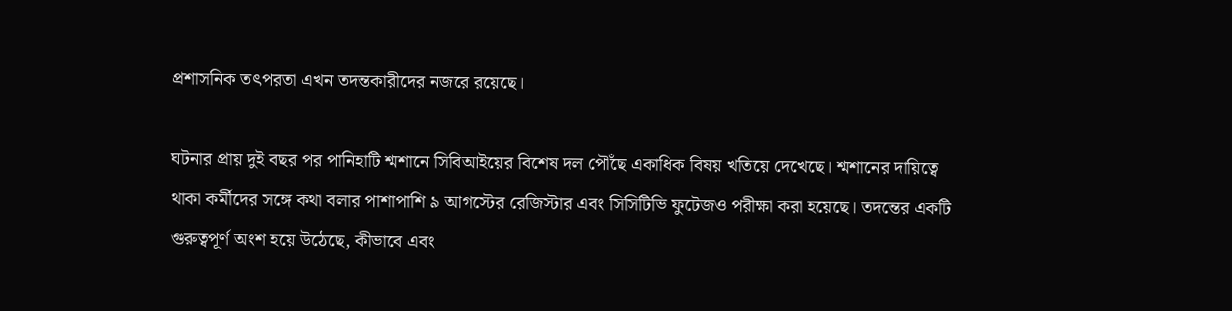প্রশাসনিক তৎপরতা এখন তদন্তকারীদের নজরে রয়েছে।

ঘটনার প্রায় দুই বছর পর পানিহাটি শ্মশানে সিবিআইয়ের বিশেষ দল পৌঁছে একাধিক বিষয় খতিয়ে দেখেছে। শ্মশানের দায়িত্বে থাকা কর্মীদের সঙ্গে কথা বলার পাশাপাশি ৯ আগস্টের রেজিস্টার এবং সিসিটিভি ফুটেজও পরীক্ষা করা হয়েছে। তদন্তের একটি গুরুত্বপূর্ণ অংশ হয়ে উঠেছে, কীভাবে এবং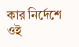কার নির্দেশে ওই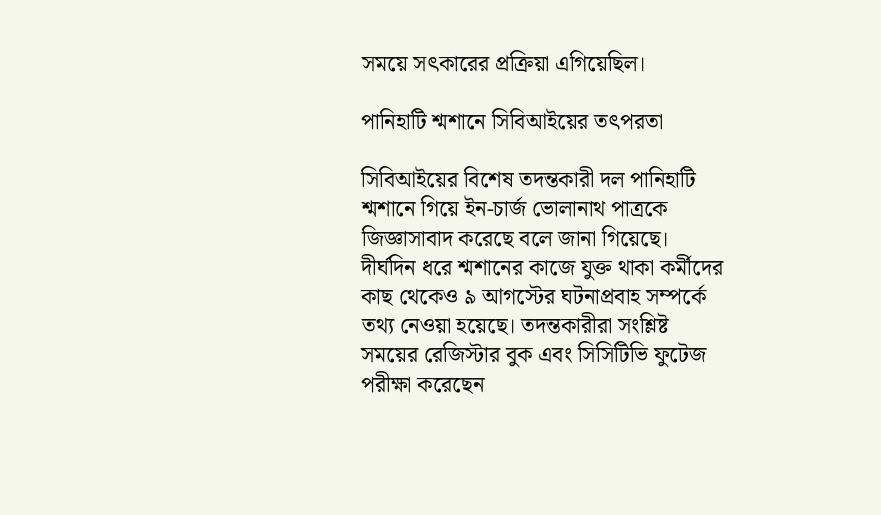সময়ে সৎকারের প্রক্রিয়া এগিয়েছিল।

পানিহাটি শ্মশানে সিবিআইয়ের তৎপরতা

সিবিআইয়ের বিশেষ তদন্তকারী দল পানিহাটি শ্মশানে গিয়ে ইন-চার্জ ভোলানাথ পাত্রকে জিজ্ঞাসাবাদ করেছে বলে জানা গিয়েছে। দীর্ঘদিন ধরে শ্মশানের কাজে যুক্ত থাকা কর্মীদের কাছ থেকেও ৯ আগস্টের ঘটনাপ্রবাহ সম্পর্কে তথ্য নেওয়া হয়েছে। তদন্তকারীরা সংশ্লিষ্ট সময়ের রেজিস্টার বুক এবং সিসিটিভি ফুটেজ পরীক্ষা করেছেন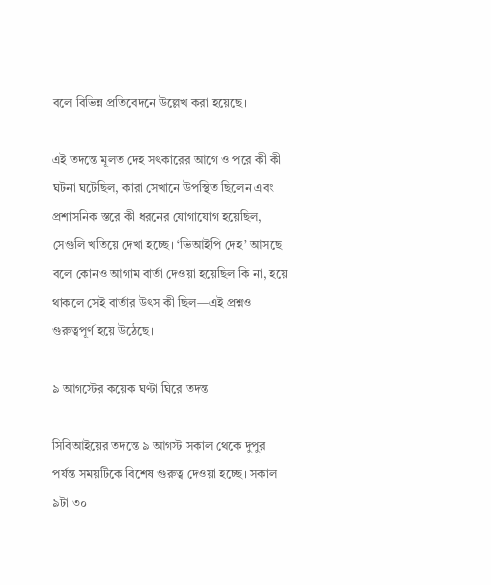বলে বিভিন্ন প্রতিবেদনে উল্লেখ করা হয়েছে।

এই তদন্তে মূলত দেহ সৎকারের আগে ও পরে কী কী ঘটনা ঘটেছিল, কারা সেখানে উপস্থিত ছিলেন এবং প্রশাসনিক স্তরে কী ধরনের যোগাযোগ হয়েছিল, সেগুলি খতিয়ে দেখা হচ্ছে। ‘ভিআইপি দেহ’ আসছে বলে কোনও আগাম বার্তা দেওয়া হয়েছিল কি না, হয়ে থাকলে সেই বার্তার উৎস কী ছিল—এই প্রশ্নও গুরুত্বপূর্ণ হয়ে উঠেছে।

৯ আগস্টের কয়েক ঘণ্টা ঘিরে তদন্ত

সিবিআইয়ের তদন্তে ৯ আগস্ট সকাল থেকে দুপুর পর্যন্ত সময়টিকে বিশেষ গুরুত্ব দেওয়া হচ্ছে। সকাল ৯টা ৩০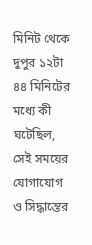মিনিট থেকে দুপুর ১২টা ৪৪ মিনিটের মধ্যে কী ঘটেছিল, সেই সময়ের যোগাযোগ ও সিদ্ধান্তের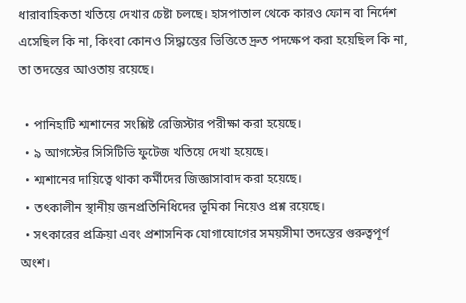ধারাবাহিকতা খতিয়ে দেখার চেষ্টা চলছে। হাসপাতাল থেকে কারও ফোন বা নির্দেশ এসেছিল কি না, কিংবা কোনও সিদ্ধান্তের ভিত্তিতে দ্রুত পদক্ষেপ করা হয়েছিল কি না, তা তদন্তের আওতায় রয়েছে।

  • পানিহাটি শ্মশানের সংশ্লিষ্ট রেজিস্টার পরীক্ষা করা হয়েছে।
  • ৯ আগস্টের সিসিটিভি ফুটেজ খতিয়ে দেখা হয়েছে।
  • শ্মশানের দায়িত্বে থাকা কর্মীদের জিজ্ঞাসাবাদ করা হয়েছে।
  • তৎকালীন স্থানীয় জনপ্রতিনিধিদের ভূমিকা নিয়েও প্রশ্ন রয়েছে।
  • সৎকারের প্রক্রিয়া এবং প্রশাসনিক যোগাযোগের সময়সীমা তদন্তের গুরুত্বপূর্ণ অংশ।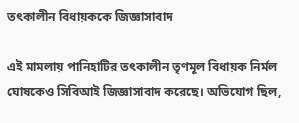তৎকালীন বিধায়ককে জিজ্ঞাসাবাদ

এই মামলায় পানিহাটির তৎকালীন তৃণমূল বিধায়ক নির্মল ঘোষকেও সিবিআই জিজ্ঞাসাবাদ করেছে। অভিযোগ ছিল,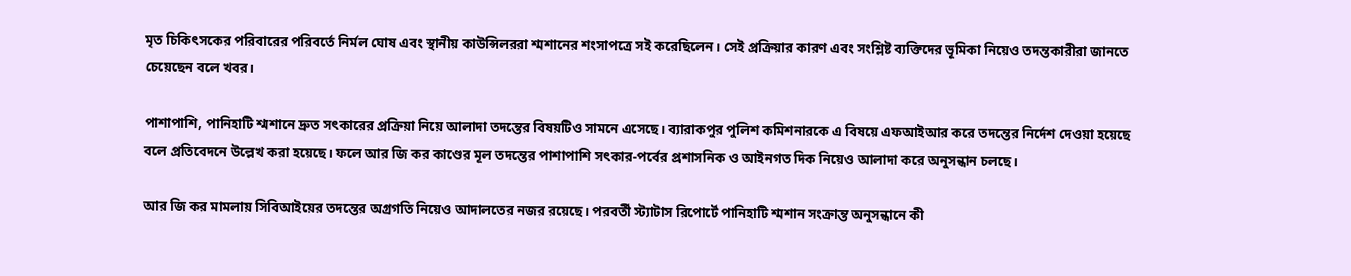মৃত চিকিৎসকের পরিবারের পরিবর্তে নির্মল ঘোষ এবং স্থানীয় কাউন্সিলররা শ্মশানের শংসাপত্রে সই করেছিলেন। সেই প্রক্রিয়ার কারণ এবং সংশ্লিষ্ট ব্যক্তিদের ভূমিকা নিয়েও তদন্তকারীরা জানতে চেয়েছেন বলে খবর।

পাশাপাশি, পানিহাটি শ্মশানে দ্রুত সৎকারের প্রক্রিয়া নিয়ে আলাদা তদন্তের বিষয়টিও সামনে এসেছে। ব্যারাকপুর পুলিশ কমিশনারকে এ বিষয়ে এফআইআর করে তদন্তের নির্দেশ দেওয়া হয়েছে বলে প্রতিবেদনে উল্লেখ করা হয়েছে। ফলে আর জি কর কাণ্ডের মূল তদন্তের পাশাপাশি সৎকার-পর্বের প্রশাসনিক ও আইনগত দিক নিয়েও আলাদা করে অনুসন্ধান চলছে।

আর জি কর মামলায় সিবিআইয়ের তদন্তের অগ্রগতি নিয়েও আদালতের নজর রয়েছে। পরবর্তী স্ট্যাটাস রিপোর্টে পানিহাটি শ্মশান সংক্রান্ত অনুসন্ধানে কী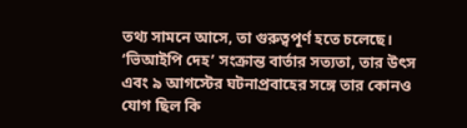তথ্য সামনে আসে, তা গুরুত্বপূর্ণ হতে চলেছে। ‘ভিআইপি দেহ’ সংক্রান্ত বার্তার সত্যতা, তার উৎস এবং ৯ আগস্টের ঘটনাপ্রবাহের সঙ্গে তার কোনও যোগ ছিল কি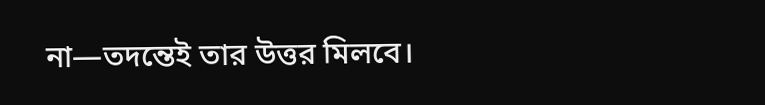না—তদন্তেই তার উত্তর মিলবে।